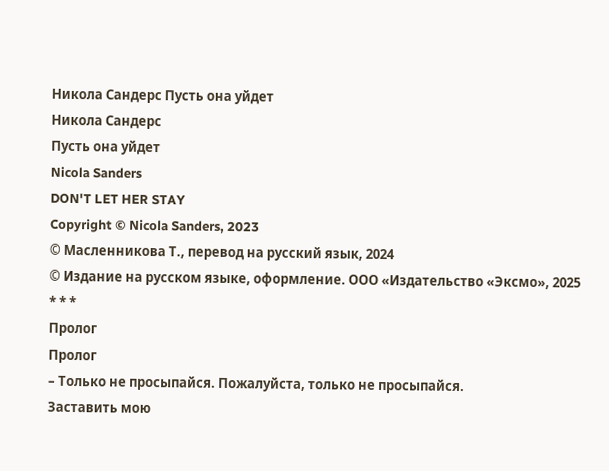Никола Сандерс Пусть она уйдет
Никола Сандерс
Пусть она уйдет
Nicola Sanders
DON'T LET HER STAY
Copyright © Nicola Sanders, 2023
© Масленникова Т., перевод на русский язык, 2024
© Издание на русском языке, оформление. ООО «Издательство «Эксмо», 2025
* * *
Пролог
Пролог
– Только не просыпайся. Пожалуйста, только не просыпайся.
Заставить мою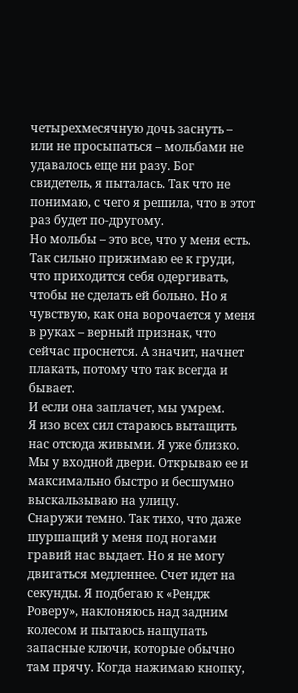четырехмесячную дочь заснуть – или не просыпаться – мольбами не удавалось еще ни разу. Бог свидетель, я пыталась. Так что не понимаю, с чего я решила, что в этот раз будет по-другому.
Но мольбы – это все, что у меня есть.
Так сильно прижимаю ее к груди, что приходится себя одергивать, чтобы не сделать ей больно. Но я чувствую, как она ворочается у меня в руках – верный признак, что сейчас проснется. А значит, начнет плакать, потому что так всегда и бывает.
И если она заплачет, мы умрем.
Я изо всех сил стараюсь вытащить нас отсюда живыми. Я уже близко. Мы у входной двери. Открываю ее и максимально быстро и бесшумно выскальзываю на улицу.
Снаружи темно. Так тихо, что даже шуршащий у меня под ногами гравий нас выдает. Но я не могу двигаться медленнее. Счет идет на секунды. Я подбегаю к «Рендж Роверу», наклоняюсь над задним колесом и пытаюсь нащупать запасные ключи, которые обычно там прячу. Когда нажимаю кнопку,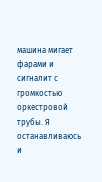машина мигает фарами и сигналит с громкостью оркестровой трубы. Я останавливаюсь и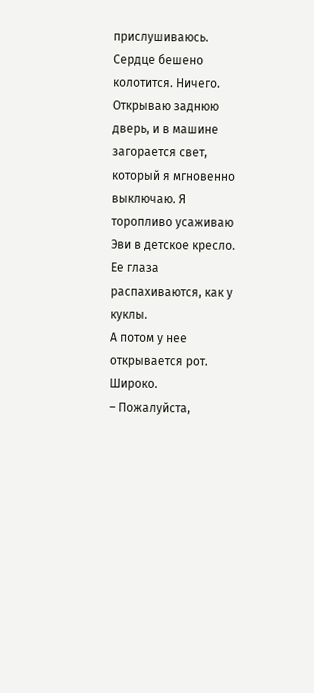прислушиваюсь. Сердце бешено колотится. Ничего. Открываю заднюю дверь, и в машине загорается свет, который я мгновенно выключаю. Я торопливо усаживаю Эви в детское кресло. Ее глаза распахиваются, как у куклы.
А потом у нее открывается рот. Широко.
– Пожалуйста,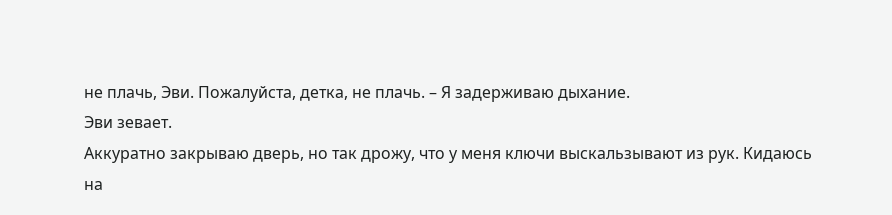не плачь, Эви. Пожалуйста, детка, не плачь. – Я задерживаю дыхание.
Эви зевает.
Аккуратно закрываю дверь, но так дрожу, что у меня ключи выскальзывают из рук. Кидаюсь на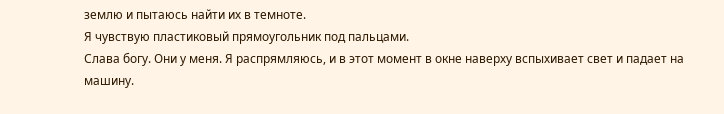землю и пытаюсь найти их в темноте.
Я чувствую пластиковый прямоугольник под пальцами.
Слава богу. Они у меня. Я распрямляюсь, и в этот момент в окне наверху вспыхивает свет и падает на машину.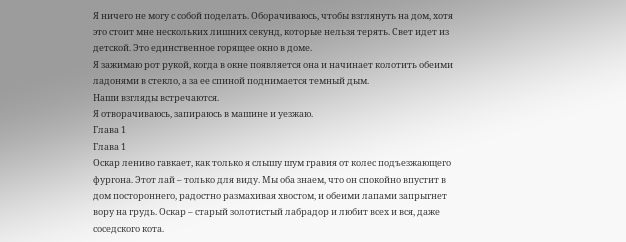Я ничего не могу с собой поделать. Оборачиваюсь, чтобы взглянуть на дом, хотя это стоит мне нескольких лишних секунд, которые нельзя терять. Свет идет из детской. Это единственное горящее окно в доме.
Я зажимаю рот рукой, когда в окне появляется она и начинает колотить обеими ладонями в стекло, а за ее спиной поднимается темный дым.
Наши взгляды встречаются.
Я отворачиваюсь, запираюсь в машине и уезжаю.
Глава 1
Глава 1
Оскар лениво гавкает, как только я слышу шум гравия от колес подъезжающего фургона. Этот лай – только для виду. Мы оба знаем, что он спокойно впустит в дом постороннего, радостно размахивая хвостом, и обеими лапами запрыгнет вору на грудь. Оскар – старый золотистый лабрадор и любит всех и вся, даже соседского кота.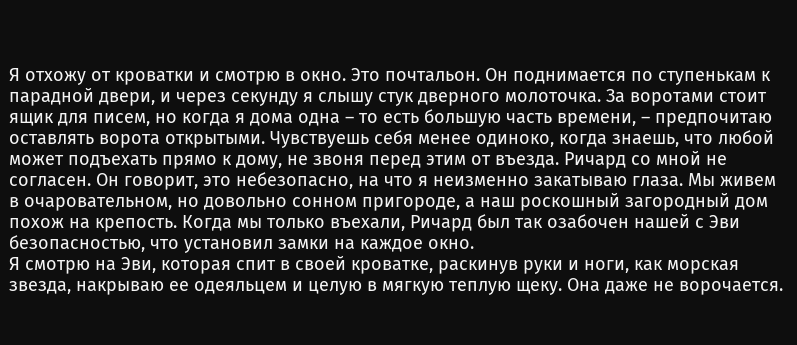Я отхожу от кроватки и смотрю в окно. Это почтальон. Он поднимается по ступенькам к парадной двери, и через секунду я слышу стук дверного молоточка. За воротами стоит ящик для писем, но когда я дома одна – то есть большую часть времени, – предпочитаю оставлять ворота открытыми. Чувствуешь себя менее одиноко, когда знаешь, что любой может подъехать прямо к дому, не звоня перед этим от въезда. Ричард со мной не согласен. Он говорит, это небезопасно, на что я неизменно закатываю глаза. Мы живем в очаровательном, но довольно сонном пригороде, а наш роскошный загородный дом похож на крепость. Когда мы только въехали, Ричард был так озабочен нашей с Эви безопасностью, что установил замки на каждое окно.
Я смотрю на Эви, которая спит в своей кроватке, раскинув руки и ноги, как морская звезда, накрываю ее одеяльцем и целую в мягкую теплую щеку. Она даже не ворочается.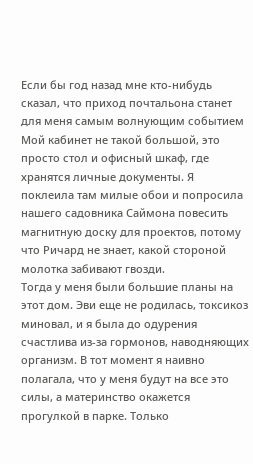Если бы год назад мне кто-нибудь сказал, что приход почтальона станет для меня самым волнующим событием
Мой кабинет не такой большой, это просто стол и офисный шкаф, где хранятся личные документы. Я поклеила там милые обои и попросила нашего садовника Саймона повесить магнитную доску для проектов, потому что Ричард не знает, какой стороной молотка забивают гвозди.
Тогда у меня были большие планы на этот дом. Эви еще не родилась, токсикоз миновал, и я была до одурения счастлива из-за гормонов, наводняющих организм. В тот момент я наивно полагала, что у меня будут на все это силы, а материнство окажется прогулкой в парке. Только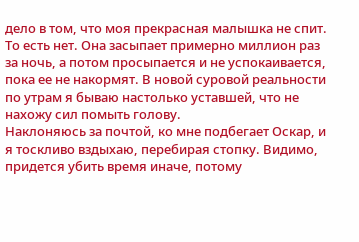дело в том, что моя прекрасная малышка не спит. То есть нет. Она засыпает примерно миллион раз за ночь, а потом просыпается и не успокаивается, пока ее не накормят. В новой суровой реальности по утрам я бываю настолько уставшей, что не нахожу сил помыть голову.
Наклоняюсь за почтой, ко мне подбегает Оскар, и я тоскливо вздыхаю, перебирая стопку. Видимо, придется убить время иначе, потому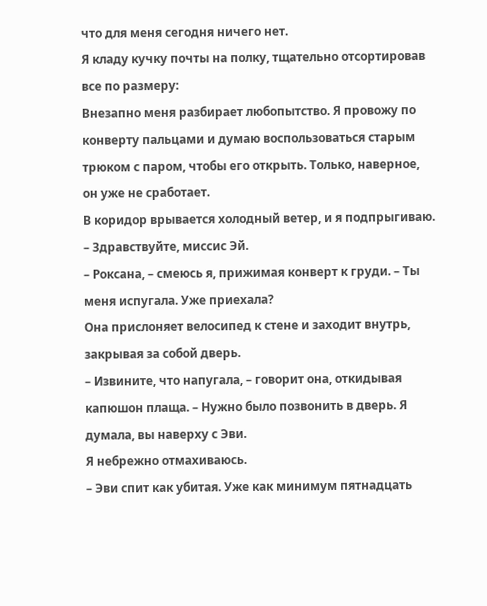что для меня сегодня ничего нет.
Я кладу кучку почты на полку, тщательно отсортировав все по размеру:
Внезапно меня разбирает любопытство. Я провожу по конверту пальцами и думаю воспользоваться старым трюком с паром, чтобы его открыть. Только, наверное, он уже не сработает.
В коридор врывается холодный ветер, и я подпрыгиваю.
– Здравствуйте, миссис Эй.
– Роксана, – смеюсь я, прижимая конверт к груди. – Ты меня испугала. Уже приехала?
Она прислоняет велосипед к стене и заходит внутрь, закрывая за собой дверь.
– Извините, что напугала, – говорит она, откидывая капюшон плаща. – Нужно было позвонить в дверь. Я думала, вы наверху с Эви.
Я небрежно отмахиваюсь.
– Эви спит как убитая. Уже как минимум пятнадцать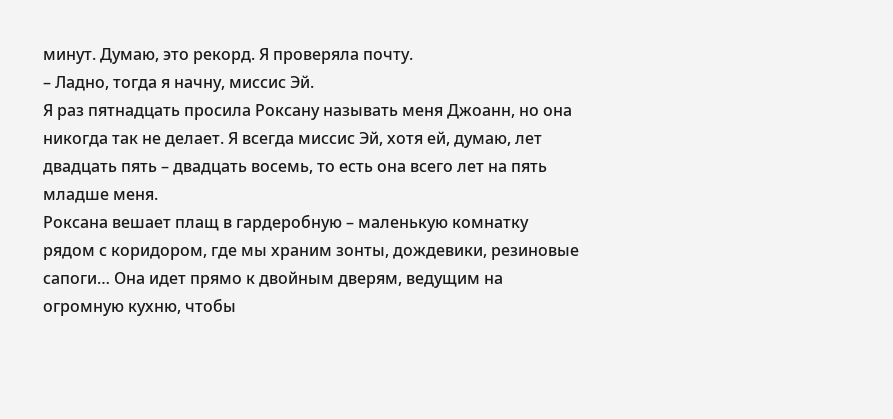минут. Думаю, это рекорд. Я проверяла почту.
– Ладно, тогда я начну, миссис Эй.
Я раз пятнадцать просила Роксану называть меня Джоанн, но она никогда так не делает. Я всегда миссис Эй, хотя ей, думаю, лет двадцать пять – двадцать восемь, то есть она всего лет на пять младше меня.
Роксана вешает плащ в гардеробную – маленькую комнатку рядом с коридором, где мы храним зонты, дождевики, резиновые сапоги… Она идет прямо к двойным дверям, ведущим на огромную кухню, чтобы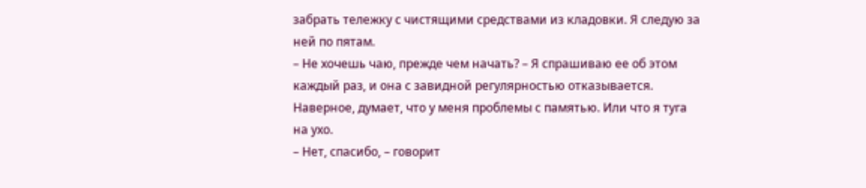забрать тележку с чистящими средствами из кладовки. Я следую за ней по пятам.
– Не хочешь чаю, прежде чем начать? – Я спрашиваю ее об этом каждый раз, и она с завидной регулярностью отказывается. Наверное, думает, что у меня проблемы с памятью. Или что я туга на ухо.
– Нет, спасибо, – говорит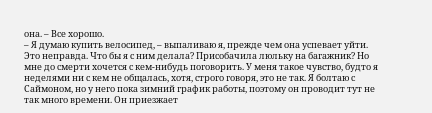она. – Все хорошо.
– Я думаю купить велосипед, – выпаливаю я, прежде чем она успевает уйти.
Это неправда. Что бы я с ним делала? Присобачила люльку на багажник? Но мне до смерти хочется с кем-нибудь поговорить. У меня такое чувство, будто я неделями ни с кем не общалась, хотя, строго говоря, это не так. Я болтаю с Саймоном, но у него пока зимний график работы, поэтому он проводит тут не так много времени. Он приезжает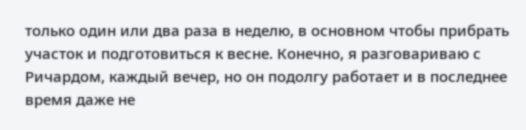только один или два раза в неделю, в основном чтобы прибрать участок и подготовиться к весне. Конечно, я разговариваю с Ричардом, каждый вечер, но он подолгу работает и в последнее время даже не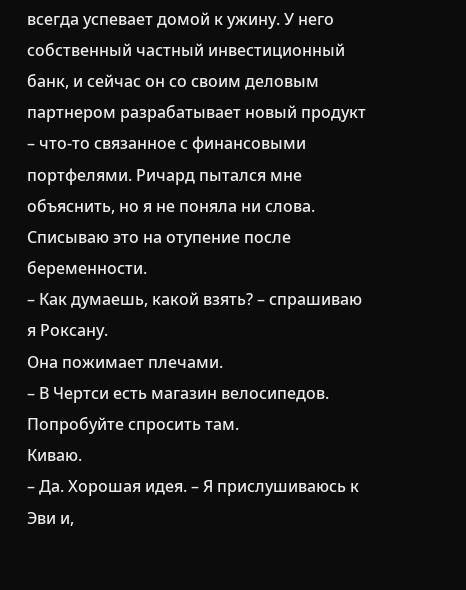всегда успевает домой к ужину. У него собственный частный инвестиционный банк, и сейчас он со своим деловым партнером разрабатывает новый продукт – что-то связанное с финансовыми портфелями. Ричард пытался мне объяснить, но я не поняла ни слова. Списываю это на отупение после беременности.
– Как думаешь, какой взять? – спрашиваю я Роксану.
Она пожимает плечами.
– В Чертси есть магазин велосипедов. Попробуйте спросить там.
Киваю.
– Да. Хорошая идея. – Я прислушиваюсь к Эви и,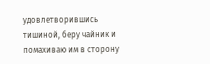удовлетворившись тишиной, беру чайник и помахиваю им в сторону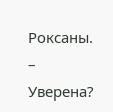Роксаны. – Уверена?